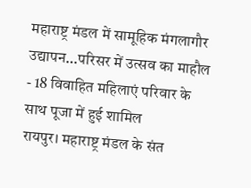महाराष्ट्र मंडल में सामूहिक मंगलागौर उद्यापन...परिसर में उत्सव का माहौल
- 18 विवाहित महिलाएं परिवार के साथ पूजा में हुई शामिल
रायपुर। महाराष्ट्र मंडल के संत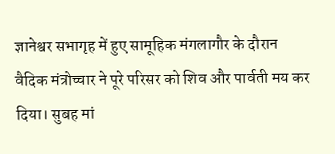ज्ञानेश्वर सभागृह में हुए सामूहिक मंगलागौर के दौरान वैदिक मंत्रोच्चार ने पूरे परिसर को शिव और पार्वती मय कर दिया। सुबह मां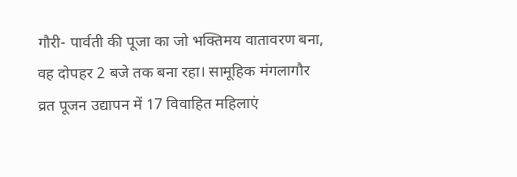गौरी- पार्वती की पूजा का जो भक्तिमय वातावरण बना, वह दोपहर 2 बजे तक बना रहा। सामूहिक मंगलागौर व्रत पूजन उद्यापन में 17 विवाहित महिलाएं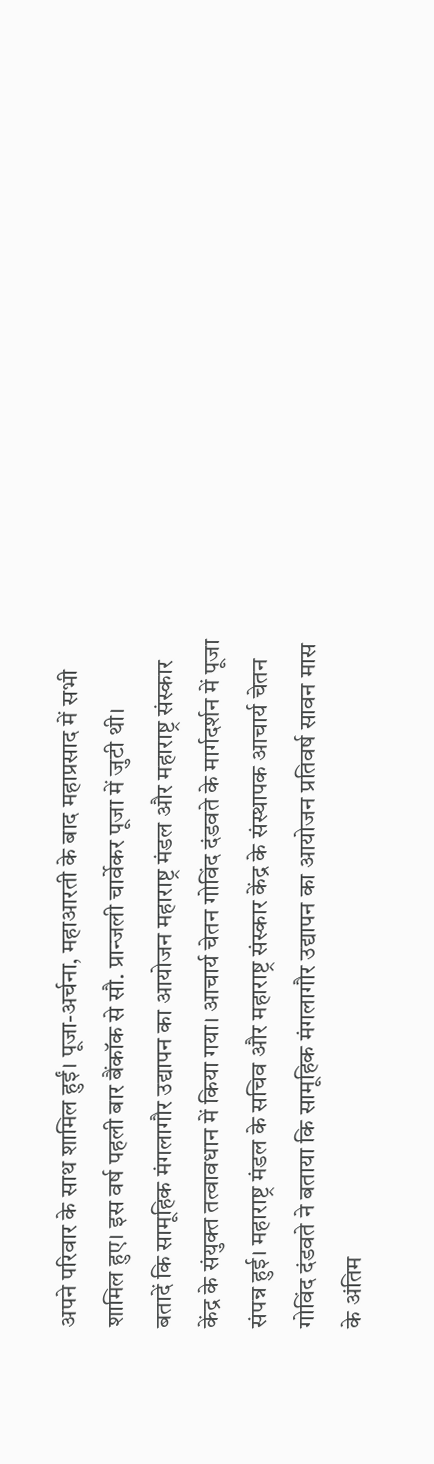अपने परिवार के साथ शामिल हुईं। पूजा-अर्चना, महाआरती के बाद महाप्रसाद में सभी शामिल हुए। इस वर्ष पहली बार बैंकॉक से सौ. प्रान्जली चार्वेकर पूजा में जुटी थी।
बतादें कि सामूहिक मंगलागौर उद्यापन का आयोजन महाराष्ट्र मंडल और महाराष्ट्र संस्कार केंद्र के संयुक्त तत्वावधान में किया गया। आचार्य चेतन गोविंद दंडवते के मार्गदर्शन में पूजा संपन्न हुई। महाराष्ट्र मंडल के सचिव और महाराष्ट्र संस्कार केंद्र के संस्थापक आचार्य चेतन गोविंद दंडवते ने बताया कि सामूहिक मंगलागौर उद्यापन का आयोजन प्रतिवर्ष सावन मास के अंतिम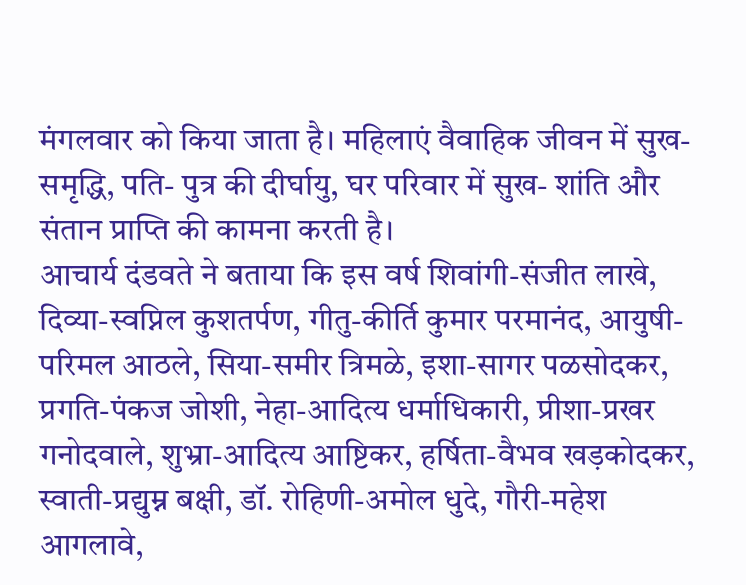मंगलवार को किया जाता है। महिलाएं वैवाहिक जीवन में सुख- समृद्धि, पति- पुत्र की दीर्घायु, घर परिवार में सुख- शांति और संतान प्राप्ति की कामना करती है।
आचार्य दंडवते ने बताया कि इस वर्ष शिवांगी-संजीत लाखे, दिव्या-स्वप्निल कुशतर्पण, गीतु-कीर्ति कुमार परमानंद, आयुषी-परिमल आठले, सिया-समीर त्रिमळे, इशा-सागर पळसोदकर, प्रगति-पंकज जोशी, नेहा-आदित्य धर्माधिकारी, प्रीशा-प्रखर गनोदवाले, शुभ्रा-आदित्य आष्टिकर, हर्षिता-वैभव खड़कोदकर, स्वाती-प्रद्युम्न बक्षी, डॉ. रोहिणी-अमोल धुदे, गौरी-महेश आगलावे,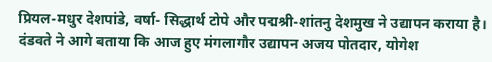प्रियल-मधुर देशपांडे, वर्षा- सिद्धार्थ टोपे और पद्मश्री-शांतनु देशमुख ने उद्यापन कराया है।
दंडवते ने आगे बताया कि आज हुए मंगलागौर उद्यापन अजय पोतदार, योगेश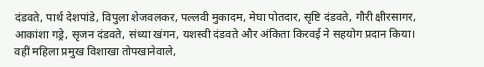दंडवते, पार्थ देशपांडे, विपुला शेजवलकर, पल्लवी मुकादम, मेघा पोतदार, सृष्टि दंडवते, गौरी क्षीरसागर, आकांशा गड्रे, सृजन दंडवते, संध्या खंगन, यशस्वी दंडवते और अंकिता किरवई ने सहयोग प्रदान किया। वहीं महिला प्रमुख विशाखा तोपखानेवाले,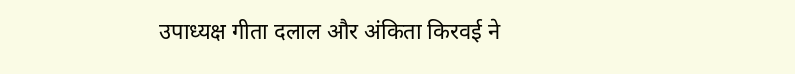उपाध्यक्ष गीता दलाल और अंकिता किरवई ने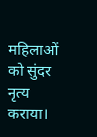महिलाओं को सुंदर नृत्य कराया।